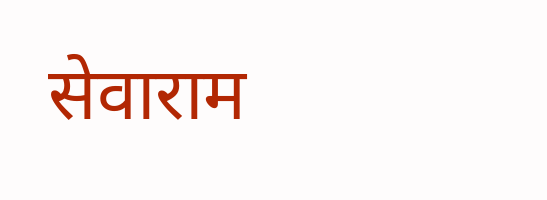सेवाराम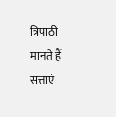त्रिपाठी मानते हैं सत्ताएं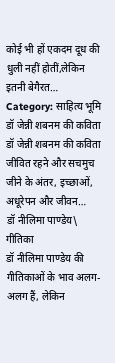कोई भी हों एकदम दूध की धुली नहीं होतीं,लेकिन इतनी बेगैरत…
Category: साहित्य भूमि
डॉ जेन्नी शबनम की कविता
डॉ जेन्नी शबनम की कविता जीवित रहने और सचमुच जीने के अंतर, इच्छाओं, अधूरेपन और जीवन…
डॉ नीलिमा पाण्डेय\ गीतिका
डॉ नीलिमा पाण्डेय की गीतिकाओं के भाव अलग-अलग हैं, लेकिन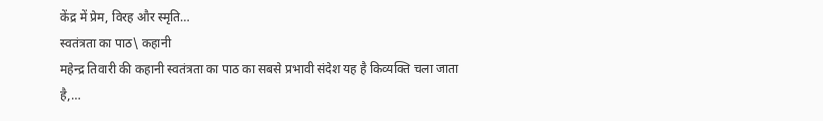केंद्र में प्रेम, विरह और स्मृति…
स्वतंत्रता का पाठ\ कहानी
महेन्द्र तिवारी की कहानी स्वतंत्रता का पाठ का सबसे प्रभावी संदेश यह है किव्यक्ति चला जाता है,…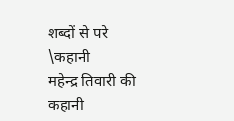शब्दों से परे \कहानी
महेन्द्र तिवारी की कहानी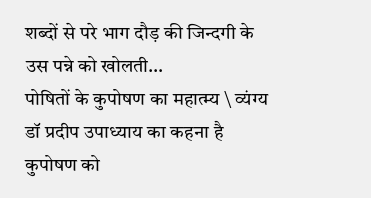शब्दों से परे भाग दौड़ की जिन्दगी के उस पन्ने को खोलती…
पोषितों के कुपोषण का महात्म्य \ व्यंग्य
डॉ प्रदीप उपाध्याय का कहना है कुपोषण को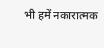भी हमें नकारात्मक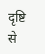दृष्टि से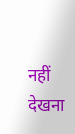नहीं देखना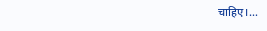चाहिए।…